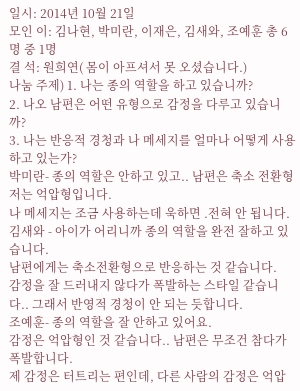일시: 2014년 10월 21일
모인 이: 김나현, 박미란, 이재은, 김새와, 조예훈 총 6명 중 1명
결 석: 원희연( 몸이 아프셔서 못 오셨습니다.)
나눔 주제) 1. 나는 종의 역할을 하고 있습니까?
2. 나오 남편은 어떤 유형으로 감정을 다루고 있습니까?
3. 나는 반응적 경청과 나 메세지를 얼마나 어떻게 사용하고 있는가?
박미란- 종의 역할은 안하고 있고.. 남편은 축소 전환형 저는 억압형입니다.
나 메세지는 조금 사용하는데 욱하면 .전혀 안 됩니다.
김새와 - 아이가 어리니까 종의 역할을 완전 잘하고 있습니다.
남편에게는 축소전환형으로 반응하는 것 같습니다.
감정을 잘 드러내지 않다가 폭발하는 스타일 같습니다.. 그래서 반영적 경청이 안 되는 듯합니다.
조예훈- 종의 역할을 잘 안하고 있어요.
감정은 억압형인 것 같습니다.. 남편은 무조건 참다가 폭발합니다.
제 감정은 터트리는 편인데, 다른 사람의 감정은 억압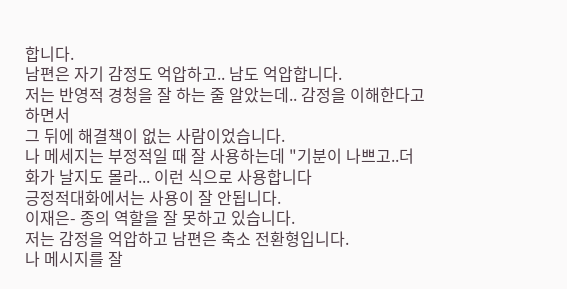합니다.
남편은 자기 감정도 억압하고.. 남도 억압합니다.
저는 반영적 경청을 잘 하는 줄 알았는데.. 감정을 이해한다고 하면서
그 뒤에 해결책이 없는 사람이었습니다.
나 메세지는 부정적일 때 잘 사용하는데 "기분이 나쁘고..더 화가 날지도 몰라... 이런 식으로 사용합니다
긍정적대화에서는 사용이 잘 안됩니다.
이재은- 종의 역할을 잘 못하고 있습니다.
저는 감정을 억압하고 남편은 축소 전환형입니다.
나 메시지를 잘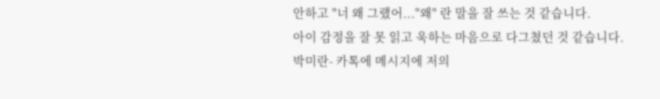안하고 "너 왜 그랬어..."왜" 란 말을 잘 쓰는 것 같습니다.
아이 감정을 잘 못 읽고 욱하는 마음으로 다그쳤던 것 같습니다.
박미란- 카톡에 메시지에 저의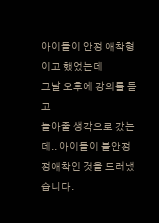아이들이 안정 애착형이고 했었는데
그날 오후에 강의를 듣고
놀아줄 생각으로 갔는데.. 아이들이 불안정정애착인 것을 드러냈습니다.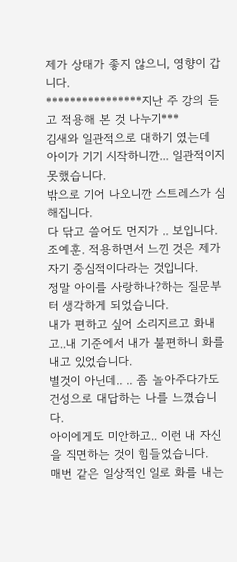제가 상태가 좋지 않으니, 영향이 갑니다.
****************지난 주 강의 듣고 적용해 본 것 나누기***
김새와 일관적으로 대하기 였는데
아이가 기기 시작하니깐... 일관적이지 못했습니다.
밖으로 기어 나오니깐 스트레스가 심해집니다.
다 닦고 쓸어도 먼지가 .. 보입니다.
조예훈. 적용하면서 느낀 것은 제가 자기 중심적이다라는 것입니다.
정말 아이를 사랑하나?하는 질문부터 생각하게 되었습니다.
내가 편하고 싶어 소리지르고 화내고..내 기준에서 내가 불편하니 화를 내고 있었습니다.
별것이 아닌데.. .. 좀 놀아주다가도 건성으로 대답하는 나를 느꼈습니다.
아이에게도 미안하고.. 이런 내 자신을 직면하는 것이 힘들었습니다.
매번 같은 일상적인 일로 화를 내는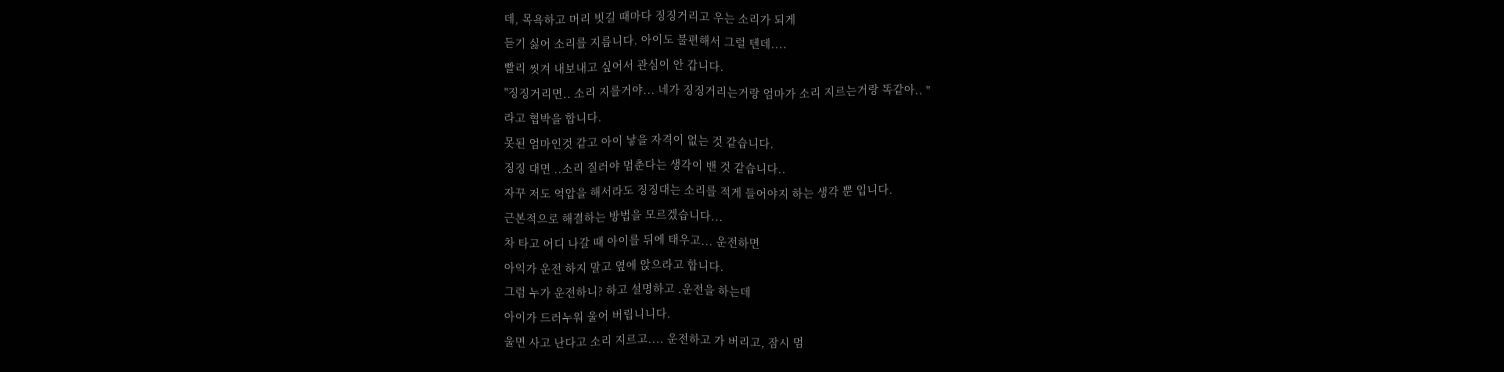데, 목욕하고 머리 빗길 때마다 징징거리고 우는 소리가 되게
듣기 싫어 소리를 지릅니다. 아이도 불편해서 그럴 텐데....
빨리 씻겨 내보내고 싶어서 관심이 안 갑니다.
"징징거리면.. 소리 지를거야... 네가 징징거리는거랑 엄마가 소리 지르는거랑 똑같아.. "
라고 협박을 합니다.
못된 엄마인것 같고 아이 낳을 자격이 없는 것 같습니다.
징징 대면 ..소리 질러야 멈춘다는 생각이 밴 것 같습니다..
자꾸 저도 억압을 해서라도 징징대는 소리를 적게 들어야지 하는 생각 뿐 입니다.
근본적으로 해결하는 방법을 모르겠습니다...
차 타고 어디 나갈 때 아이를 뒤에 태우고... 운전하면
아익가 운전 하지 말고 옆에 앉으라고 합니다.
그럼 누가 운전하니? 하고 설명하고 .운전을 하는데
아이가 드러누워 울어 버립니니다.
울면 사고 난다고 소리 지르고.... 운전하고 가 버리고, 잠시 멈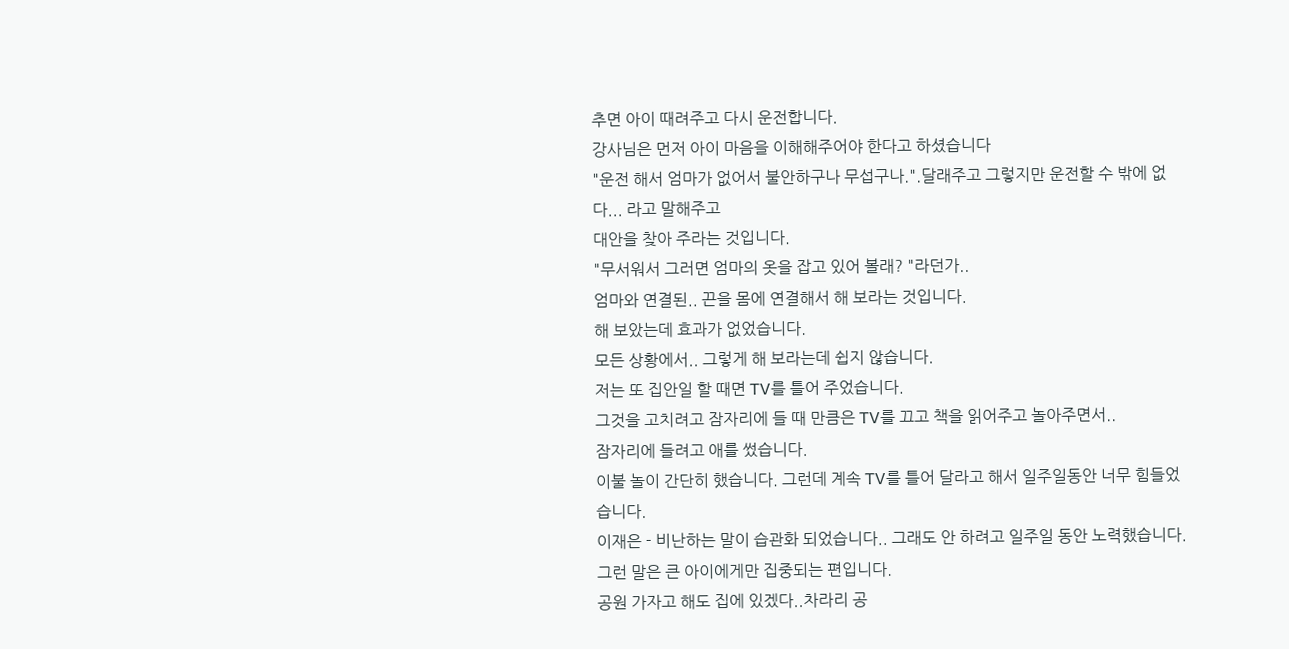추면 아이 때려주고 다시 운전합니다.
강사님은 먼저 아이 마음을 이해해주어야 한다고 하셨습니다
"운전 해서 엄마가 없어서 불안하구나 무섭구나.".달래주고 그렇지만 운전할 수 밖에 없다... 라고 말해주고
대안을 찾아 주라는 것입니다.
"무서워서 그러면 엄마의 옷을 잡고 있어 볼래? "라던가..
엄마와 연결된.. 끈을 몸에 연결해서 해 보라는 것입니다.
해 보았는데 효과가 없었습니다.
모든 상황에서.. 그렇게 해 보라는데 쉽지 않습니다.
저는 또 집안일 할 때면 TV를 틀어 주었습니다.
그것을 고치려고 잠자리에 들 때 만큼은 TV를 끄고 책을 읽어주고 놀아주면서..
잠자리에 들려고 애를 썼습니다.
이불 놀이 간단히 했습니다. 그런데 계속 TV를 틀어 달라고 해서 일주일동안 너무 힘들었습니다.
이재은 - 비난하는 말이 습관화 되었습니다.. 그래도 안 하려고 일주일 동안 노력했습니다.
그런 말은 큰 아이에게만 집중되는 편입니다.
공원 가자고 해도 집에 있겠다..차라리 공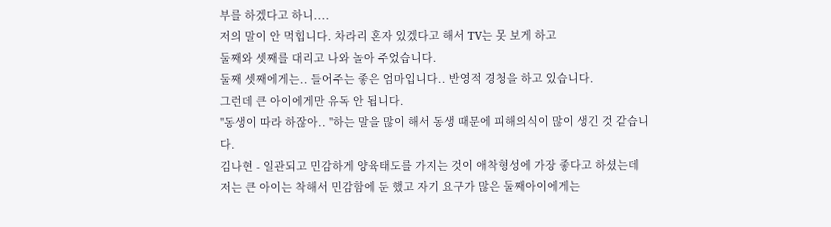부를 하겠다고 하니....
저의 말이 안 먹힙니다. 차라리 혼자 있겠다고 해서 TV는 못 보게 하고
둘째와 셋째를 대리고 나와 놀아 주었습니다.
둘째 셋째에게는.. 들어주는 좋은 엄마입니다.. 반영적 경청을 하고 있습니다.
그런데 큰 아이에게만 유독 안 됩니다.
"동생이 따라 하잖아.. "하는 말을 많이 해서 동생 때문에 피해의식이 많이 생긴 것 같습니다.
김나현 - 일관되고 민감하게 양육태도를 가지는 것이 애착형성에 가장 좋다고 하셨는데
저는 큰 아이는 착해서 민감함에 둔 했고 자기 요구가 많은 둘째아이에게는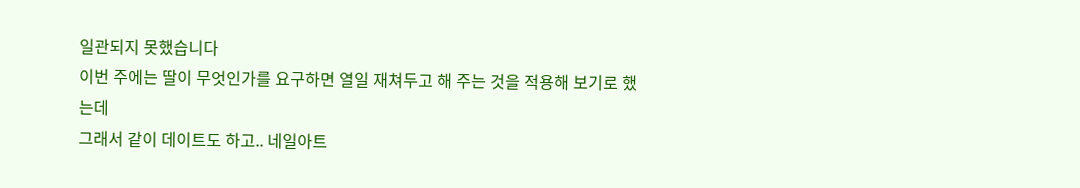일관되지 못했습니다
이번 주에는 딸이 무엇인가를 요구하면 열일 재쳐두고 해 주는 것을 적용해 보기로 했는데
그래서 같이 데이트도 하고.. 네일아트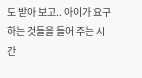도 받아 보고.. 아이가 요구 하는 것들을 들어 주는 시간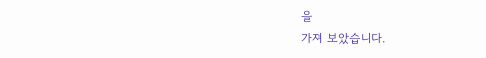을
가져 보았습니다.